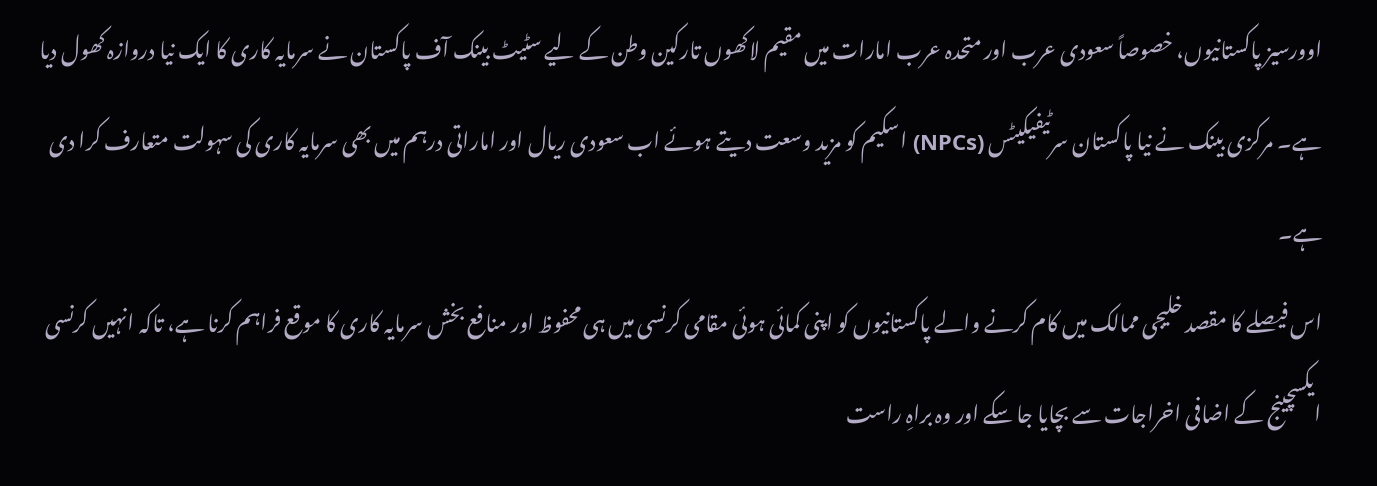اوورسیز پاکستانیوں، خصوصاً سعودی عرب اور متحدہ عرب امارات میں مقیم لاکھوں تارکین وطن کے لیے سٹیٹ بینک آف پاکستان نے سرمایہ کاری کا ایک نیا دروازہ کھول دیا ہے۔ مرکزی بینک نے نیا پاکستان سرٹیفیکیٹس (NPCs) اسکیم کو مزید وسعت دیتے ہوئے اب سعودی ریال اور اماراتی درہم میں بھی سرمایہ کاری کی سہولت متعارف کرا دی ہے۔
اس فیصلے کا مقصد خلیجی ممالک میں کام کرنے والے پاکستانیوں کو اپنی کمائی ہوئی مقامی کرنسی میں ہی محفوظ اور منافع بخش سرمایہ کاری کا موقع فراہم کرنا ہے، تاکہ انہیں کرنسی ایکسچینج کے اضافی اخراجات سے بچایا جا سکے اور وہ براہِ راست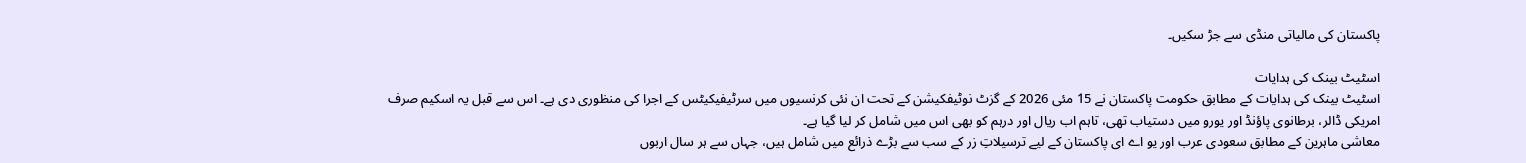پاکستان کی مالیاتی منڈی سے جڑ سکیں۔

اسٹیٹ بینک کی ہدایات
اسٹیٹ بینک کی ہدایات کے مطابق حکومت پاکستان نے 15 مئی 2026 کے گزٹ نوٹیفکیشن کے تحت ان نئی کرنسیوں میں سرٹیفیکیٹس کے اجرا کی منظوری دی ہے۔ اس سے قبل یہ اسکیم صرف امریکی ڈالر، برطانوی پاؤنڈ اور یورو میں دستیاب تھی، تاہم اب ریال اور درہم کو بھی اس میں شامل کر لیا گیا ہے۔
معاشی ماہرین کے مطابق سعودی عرب اور یو اے ای پاکستان کے لیے ترسیلاتِ زر کے سب سے بڑے ذرائع میں شامل ہیں، جہاں سے ہر سال اربوں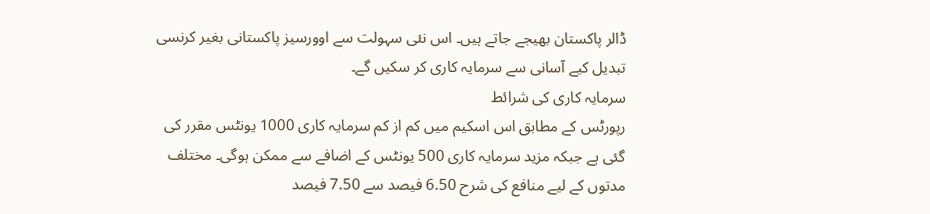ڈالر پاکستان بھیجے جاتے ہیں۔ اس نئی سہولت سے اوورسیز پاکستانی بغیر کرنسی تبدیل کیے آسانی سے سرمایہ کاری کر سکیں گے۔
سرمایہ کاری کی شرائط
رپورٹس کے مطابق اس اسکیم میں کم از کم سرمایہ کاری 1000 یونٹس مقرر کی گئی ہے جبکہ مزید سرمایہ کاری 500 یونٹس کے اضافے سے ممکن ہوگی۔ مختلف مدتوں کے لیے منافع کی شرح 6.50 فیصد سے 7.50 فیصد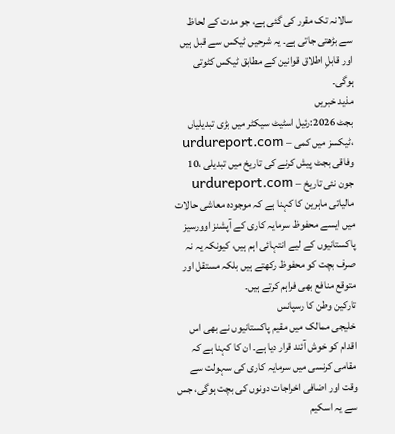سالانہ تک مقرر کی گئی ہے، جو مدت کے لحاظ سے بڑھتی جاتی ہے۔ یہ شرحیں ٹیکس سے قبل ہیں اور قابلِ اطلاق قوانین کے مطابق ٹیکس کٹوتی ہوگی۔
مذید خبریں
بجٹ 2026:رئیل اسٹیٹ سیکٹر میں بڑی تبدیلیاں ،ٹیکسز میں کمی – urdureport.com
وفاقی بجٹ پیش کرنے کی تاریخ میں تبدیلی ،10 جون نئی تاریخ – urdureport.com
مالیاتی ماہرین کا کہنا ہے کہ موجودہ معاشی حالات میں ایسے محفوظ سرمایہ کاری کے آپشنز اوورسیز پاکستانیوں کے لیے انتہائی اہم ہیں، کیونکہ یہ نہ صرف بچت کو محفوظ رکھتے ہیں بلکہ مستقل اور متوقع منافع بھی فراہم کرتے ہیں۔
تارکین وطن کا رسپانس
خلیجی ممالک میں مقیم پاکستانیوں نے بھی اس اقدام کو خوش آئند قرار دیا ہے۔ ان کا کہنا ہے کہ مقامی کرنسی میں سرمایہ کاری کی سہولت سے وقت اور اضافی اخراجات دونوں کی بچت ہوگی، جس سے یہ اسکیم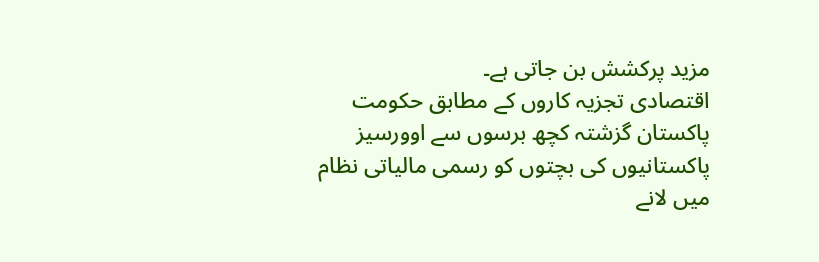مزید پرکشش بن جاتی ہے۔
اقتصادی تجزیہ کاروں کے مطابق حکومت پاکستان گزشتہ کچھ برسوں سے اوورسیز پاکستانیوں کی بچتوں کو رسمی مالیاتی نظام میں لانے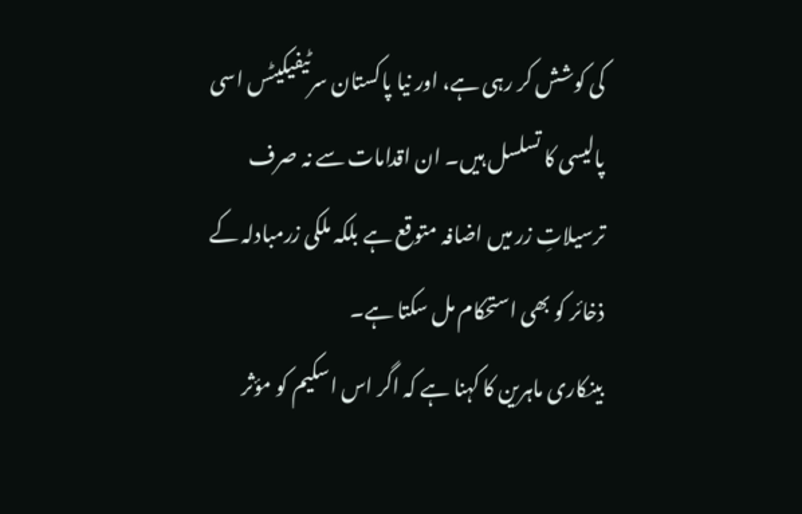کی کوشش کر رہی ہے، اور نیا پاکستان سرٹیفیکیٹس اسی پالیسی کا تسلسل ہیں۔ ان اقدامات سے نہ صرف ترسیلاتِ زر میں اضافہ متوقع ہے بلکہ ملکی زرمبادلہ کے ذخائر کو بھی استحکام مل سکتا ہے۔
بینکاری ماہرین کا کہنا ہے کہ اگر اس اسکیم کو مؤثر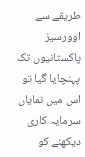طریقے سے اوورسیز پاکستانیوں تک پہنچایا گیا تو اس میں نمایاں سرمایہ کاری دیکھنے کو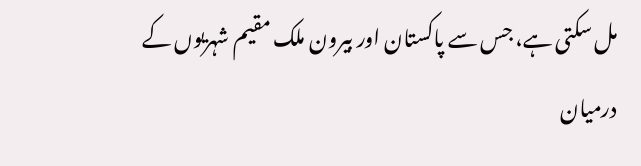مل سکتی ہے، جس سے پاکستان اور بیرون ملک مقیم شہریوں کے درمیان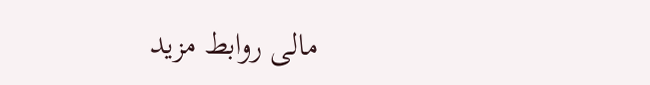مالی روابط مزید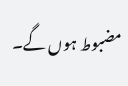مضبوط ہوں گے۔